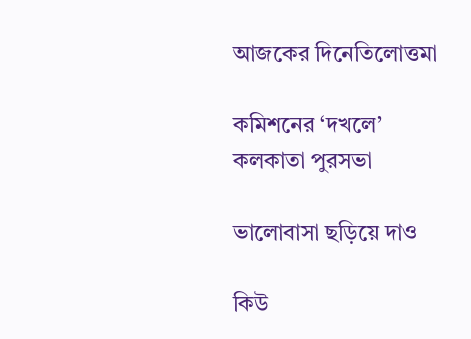আজকের দিনেতিলোত্তমা

কমিশনের ‘দখলে’ কলকাতা পুরসভা

ভালোবাসা ছড়িয়ে দাও

কিউ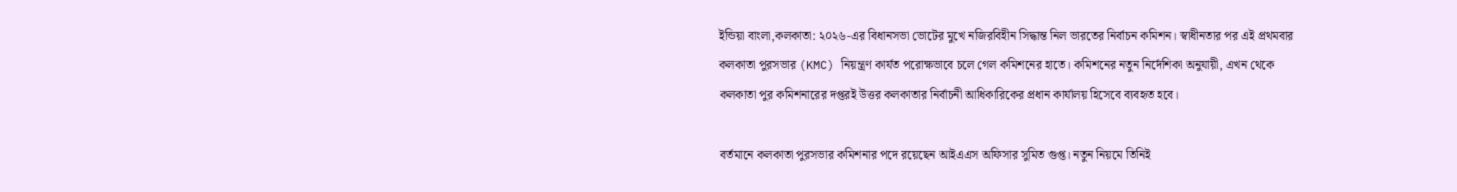ইন্ডিয়া বাংলা,কলকাতা: ২০২৬-এর বিধানসভা ভোটের মুখে নজিরবিহীন সিদ্ধান্ত নিল ভারতের নির্বাচন কমিশন। স্বাধীনতার পর এই প্রথমবার কলকাতা পুরসভার (KMC) নিয়ন্ত্রণ কার্যত পরোক্ষভাবে চলে গেল কমিশনের হাতে। কমিশনের নতুন নির্দেশিকা অনুযায়ী, এখন থেকে কলকাতা পুর কমিশনারের দপ্তরই উত্তর কলকাতার নির্বাচনী আধিকারিকের প্রধান কার্যালয় হিসেবে ব্যবহৃত হবে।

বর্তমানে কলকাতা পুরসভার কমিশনার পদে রয়েছেন আইএএস অফিসার সুমিত গুপ্ত। নতুন নিয়মে তিনিই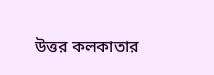উত্তর কলকাতার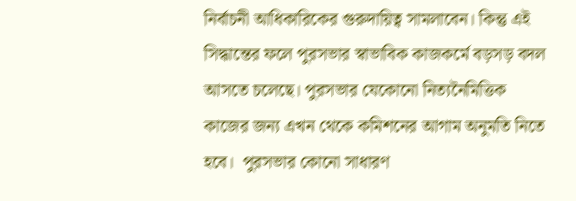নির্বাচনী আধিকারিকের গুরুদায়িত্ব সামলাবেন। কিন্তু এই সিদ্ধান্তের ফলে পুরসভার স্বাভাবিক কাজকর্মে বড়সড় বদল আসতে চলেছে। পুরসভার যেকোনো নিত্যনৈমিত্তিক কাজের জন্য এখন থেকে কমিশনের আগাম অনুমতি নিতে হবে।  পুরসভার কোনো সাধারণ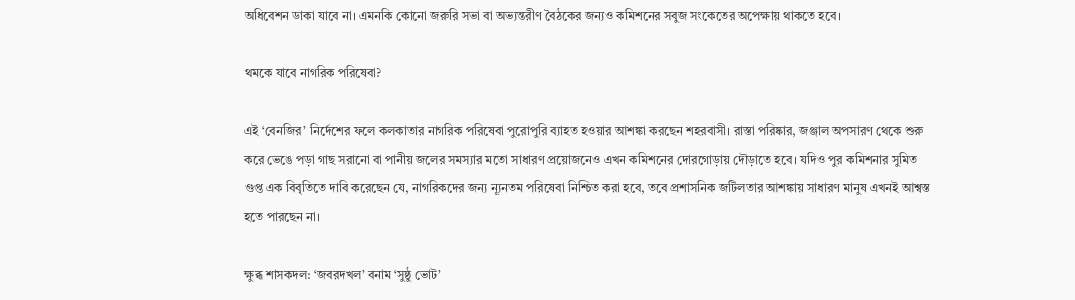অধিবেশন ডাকা যাবে না। এমনকি কোনো জরুরি সভা বা অভ্যন্তরীণ বৈঠকের জন্যও কমিশনের সবুজ সংকেতের অপেক্ষায় থাকতে হবে।

থমকে যাবে নাগরিক পরিষেবা?

এই ‘বেনজির’ নির্দেশের ফলে কলকাতার নাগরিক পরিষেবা পুরোপুরি ব্যাহত হওয়ার আশঙ্কা করছেন শহরবাসী। রাস্তা পরিষ্কার, জঞ্জাল অপসারণ থেকে শুরু করে ভেঙে পড়া গাছ সরানো বা পানীয় জলের সমস্যার মতো সাধারণ প্রয়োজনেও এখন কমিশনের দোরগোড়ায় দৌড়াতে হবে। যদিও পুর কমিশনার সুমিত গুপ্ত এক বিবৃতিতে দাবি করেছেন যে, নাগরিকদের জন্য ন্যূনতম পরিষেবা নিশ্চিত করা হবে, তবে প্রশাসনিক জটিলতার আশঙ্কায় সাধারণ মানুষ এখনই আশ্বস্ত হতে পারছেন না।

ক্ষুব্ধ শাসকদল: ‘জবরদখল’ বনাম ‘সুষ্ঠু ভোট’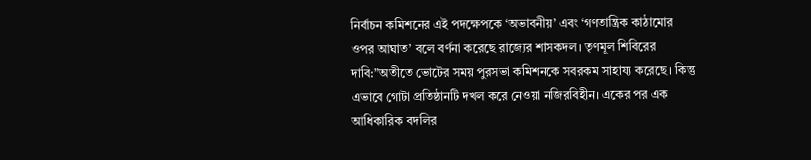নির্বাচন কমিশনের এই পদক্ষেপকে ‘অভাবনীয়’ এবং ‘গণতান্ত্রিক কাঠামোর ওপর আঘাত’ বলে বর্ণনা করেছে রাজ্যের শাসকদল। তৃণমূল শিবিরের দাবি:”অতীতে ভোটের সময় পুরসভা কমিশনকে সবরকম সাহায্য করেছে। কিন্তু এভাবে গোটা প্রতিষ্ঠানটি দখল করে নেওয়া নজিরবিহীন। একের পর এক আধিকারিক বদলির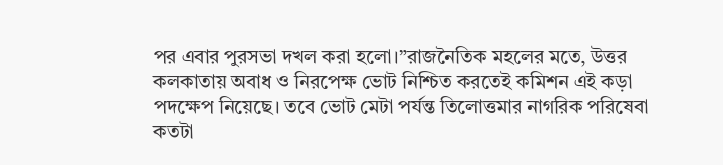পর এবার পুরসভা দখল করা হলো।”রাজনৈতিক মহলের মতে, উত্তর কলকাতায় অবাধ ও নিরপেক্ষ ভোট নিশ্চিত করতেই কমিশন এই কড়া পদক্ষেপ নিয়েছে। তবে ভোট মেটা পর্যন্ত তিলোত্তমার নাগরিক পরিষেবা কতটা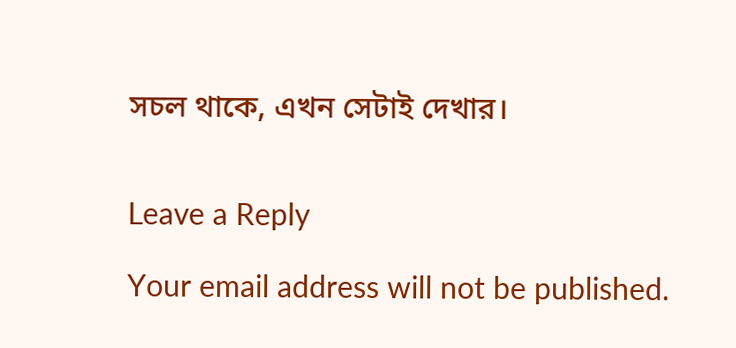সচল থাকে, এখন সেটাই দেখার।


Leave a Reply

Your email address will not be published.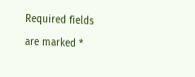Required fields are marked *